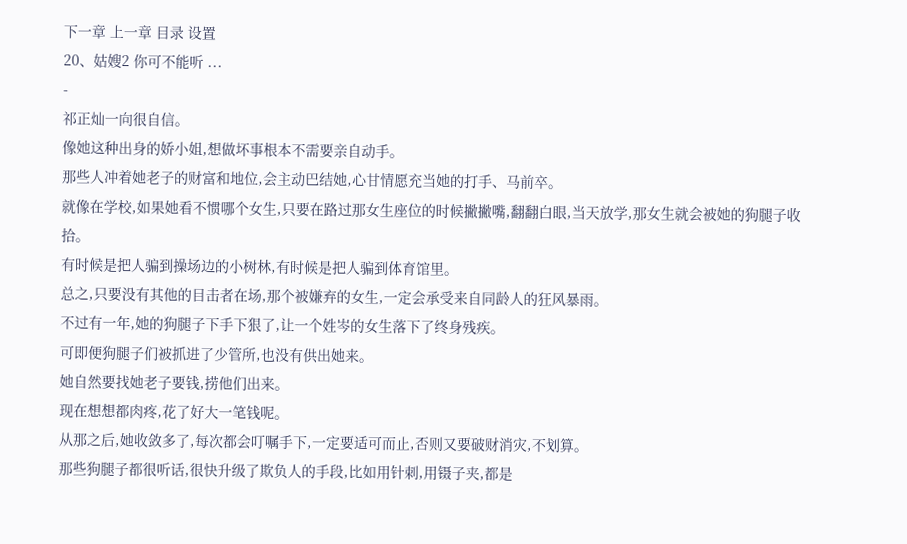下一章 上一章 目录 设置
20、姑嫂2 你可不能听 ...
-
祁正灿一向很自信。
像她这种出身的娇小姐,想做坏事根本不需要亲自动手。
那些人冲着她老子的财富和地位,会主动巴结她,心甘情愿充当她的打手、马前卒。
就像在学校,如果她看不惯哪个女生,只要在路过那女生座位的时候撇撇嘴,翻翻白眼,当天放学,那女生就会被她的狗腿子收拾。
有时候是把人骗到操场边的小树林,有时候是把人骗到体育馆里。
总之,只要没有其他的目击者在场,那个被嫌弃的女生,一定会承受来自同龄人的狂风暴雨。
不过有一年,她的狗腿子下手下狠了,让一个姓岑的女生落下了终身残疾。
可即便狗腿子们被抓进了少管所,也没有供出她来。
她自然要找她老子要钱,捞他们出来。
现在想想都肉疼,花了好大一笔钱呢。
从那之后,她收敛多了,每次都会叮嘱手下,一定要适可而止,否则又要破财消灾,不划算。
那些狗腿子都很听话,很快升级了欺负人的手段,比如用针刺,用镊子夹,都是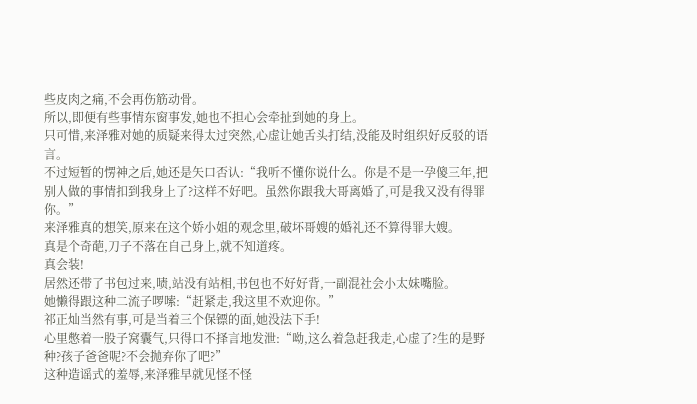些皮肉之痛,不会再伤筋动骨。
所以,即便有些事情东窗事发,她也不担心会牵扯到她的身上。
只可惜,来泽雅对她的质疑来得太过突然,心虚让她舌头打结,没能及时组织好反驳的语言。
不过短暂的愣神之后,她还是矢口否认:“我听不懂你说什么。你是不是一孕傻三年,把别人做的事情扣到我身上了?这样不好吧。虽然你跟我大哥离婚了,可是我又没有得罪你。”
来泽雅真的想笑,原来在这个娇小姐的观念里,破坏哥嫂的婚礼还不算得罪大嫂。
真是个奇葩,刀子不落在自己身上,就不知道疼。
真会装!
居然还带了书包过来,啧,站没有站相,书包也不好好背,一副混社会小太妹嘴脸。
她懒得跟这种二流子啰嗦:“赶紧走,我这里不欢迎你。”
祁正灿当然有事,可是当着三个保镖的面,她没法下手!
心里憋着一股子窝囊气,只得口不择言地发泄:“呦,这么着急赶我走,心虚了?生的是野种?孩子爸爸呢?不会抛弃你了吧?”
这种造谣式的羞辱,来泽雅早就见怪不怪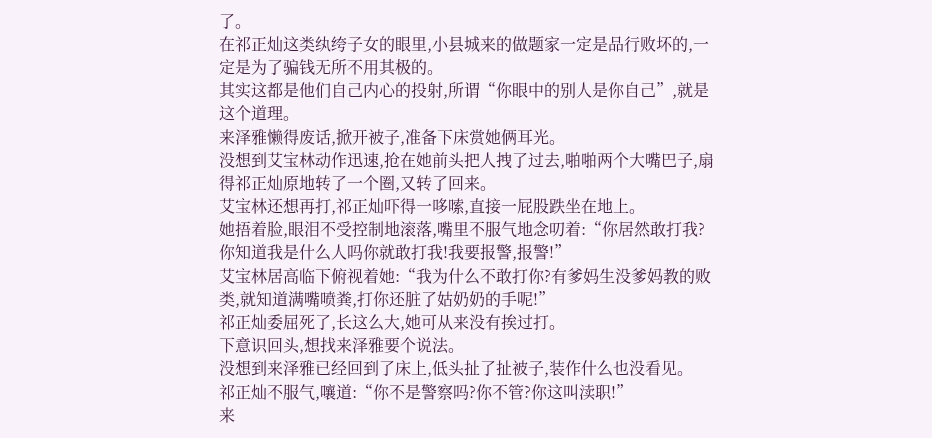了。
在祁正灿这类纨绔子女的眼里,小县城来的做题家一定是品行败坏的,一定是为了骗钱无所不用其极的。
其实这都是他们自己内心的投射,所谓“你眼中的别人是你自己”,就是这个道理。
来泽雅懒得废话,掀开被子,准备下床赏她俩耳光。
没想到艾宝林动作迅速,抢在她前头把人拽了过去,啪啪两个大嘴巴子,扇得祁正灿原地转了一个圈,又转了回来。
艾宝林还想再打,祁正灿吓得一哆嗦,直接一屁股跌坐在地上。
她捂着脸,眼泪不受控制地滚落,嘴里不服气地念叨着:“你居然敢打我?你知道我是什么人吗你就敢打我!我要报警,报警!”
艾宝林居高临下俯视着她:“我为什么不敢打你?有爹妈生没爹妈教的败类,就知道满嘴喷粪,打你还脏了姑奶奶的手呢!”
祁正灿委屈死了,长这么大,她可从来没有挨过打。
下意识回头,想找来泽雅要个说法。
没想到来泽雅已经回到了床上,低头扯了扯被子,装作什么也没看见。
祁正灿不服气,嚷道:“你不是警察吗?你不管?你这叫渎职!”
来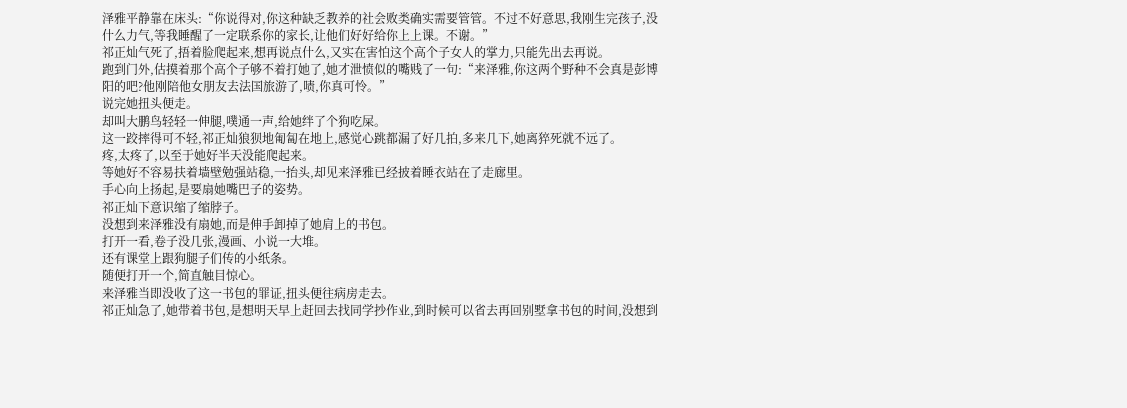泽雅平静靠在床头:“你说得对,你这种缺乏教养的社会败类确实需要管管。不过不好意思,我刚生完孩子,没什么力气,等我睡醒了一定联系你的家长,让他们好好给你上上课。不谢。”
祁正灿气死了,捂着脸爬起来,想再说点什么,又实在害怕这个高个子女人的掌力,只能先出去再说。
跑到门外,估摸着那个高个子够不着打她了,她才泄愤似的嘴贱了一句:“来泽雅,你这两个野种不会真是彭博阳的吧?他刚陪他女朋友去法国旅游了,啧,你真可怜。”
说完她扭头便走。
却叫大鹏鸟轻轻一伸腿,噗通一声,给她绊了个狗吃屎。
这一跤摔得可不轻,祁正灿狼狈地匍匐在地上,感觉心跳都漏了好几拍,多来几下,她离猝死就不远了。
疼,太疼了,以至于她好半天没能爬起来。
等她好不容易扶着墙壁勉强站稳,一抬头,却见来泽雅已经披着睡衣站在了走廊里。
手心向上扬起,是要扇她嘴巴子的姿势。
祁正灿下意识缩了缩脖子。
没想到来泽雅没有扇她,而是伸手卸掉了她肩上的书包。
打开一看,卷子没几张,漫画、小说一大堆。
还有课堂上跟狗腿子们传的小纸条。
随便打开一个,简直触目惊心。
来泽雅当即没收了这一书包的罪证,扭头便往病房走去。
祁正灿急了,她带着书包,是想明天早上赶回去找同学抄作业,到时候可以省去再回别墅拿书包的时间,没想到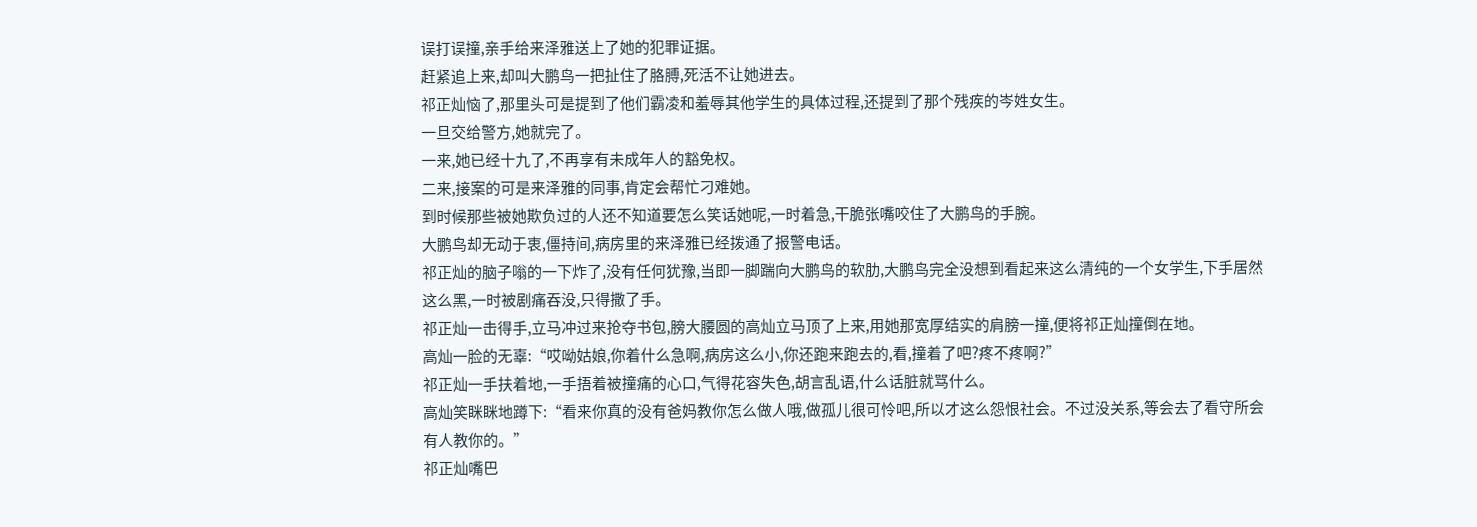误打误撞,亲手给来泽雅送上了她的犯罪证据。
赶紧追上来,却叫大鹏鸟一把扯住了胳膊,死活不让她进去。
祁正灿恼了,那里头可是提到了他们霸凌和羞辱其他学生的具体过程,还提到了那个残疾的岑姓女生。
一旦交给警方,她就完了。
一来,她已经十九了,不再享有未成年人的豁免权。
二来,接案的可是来泽雅的同事,肯定会帮忙刁难她。
到时候那些被她欺负过的人还不知道要怎么笑话她呢,一时着急,干脆张嘴咬住了大鹏鸟的手腕。
大鹏鸟却无动于衷,僵持间,病房里的来泽雅已经拨通了报警电话。
祁正灿的脑子嗡的一下炸了,没有任何犹豫,当即一脚踹向大鹏鸟的软肋,大鹏鸟完全没想到看起来这么清纯的一个女学生,下手居然这么黑,一时被剧痛吞没,只得撒了手。
祁正灿一击得手,立马冲过来抢夺书包,膀大腰圆的高灿立马顶了上来,用她那宽厚结实的肩膀一撞,便将祁正灿撞倒在地。
高灿一脸的无辜:“哎呦姑娘,你着什么急啊,病房这么小,你还跑来跑去的,看,撞着了吧?疼不疼啊?”
祁正灿一手扶着地,一手捂着被撞痛的心口,气得花容失色,胡言乱语,什么话脏就骂什么。
高灿笑眯眯地蹲下:“看来你真的没有爸妈教你怎么做人哦,做孤儿很可怜吧,所以才这么怨恨社会。不过没关系,等会去了看守所会有人教你的。”
祁正灿嘴巴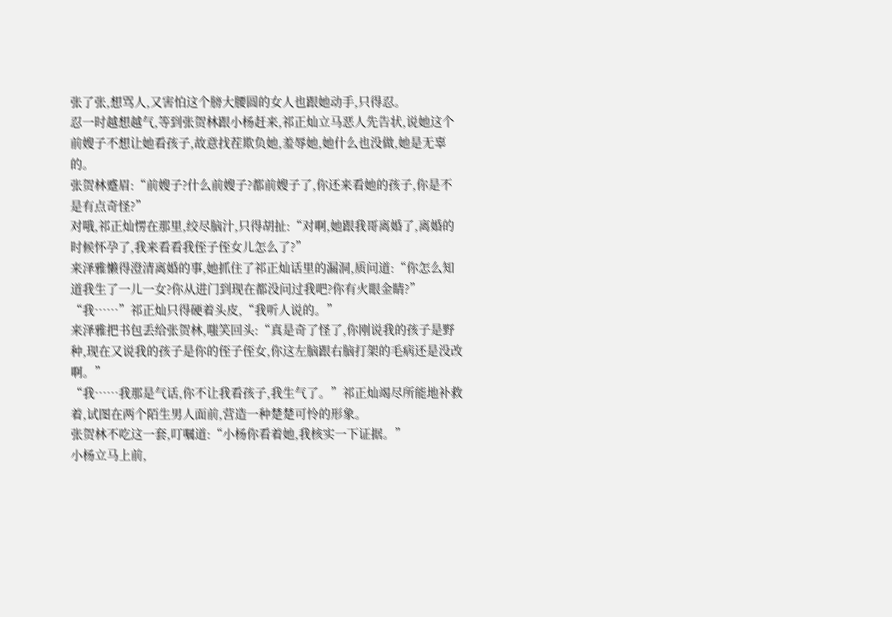张了张,想骂人,又害怕这个膀大腰圆的女人也跟她动手,只得忍。
忍一时越想越气,等到张贺林跟小杨赶来,祁正灿立马恶人先告状,说她这个前嫂子不想让她看孩子,故意找茬欺负她,羞辱她,她什么也没做,她是无辜的。
张贺林蹙眉:“前嫂子?什么前嫂子?都前嫂子了,你还来看她的孩子,你是不是有点奇怪?”
对哦,祁正灿愣在那里,绞尽脑汁,只得胡扯:“对啊,她跟我哥离婚了,离婚的时候怀孕了,我来看看我侄子侄女儿怎么了?”
来泽雅懒得澄清离婚的事,她抓住了祁正灿话里的漏洞,质问道:“你怎么知道我生了一儿一女?你从进门到现在都没问过我吧?你有火眼金睛?”
“我……”祁正灿只得硬着头皮,“我听人说的。”
来泽雅把书包丢给张贺林,嗤笑回头:“真是奇了怪了,你刚说我的孩子是野种,现在又说我的孩子是你的侄子侄女,你这左脑跟右脑打架的毛病还是没改啊。”
“我……我那是气话,你不让我看孩子,我生气了。”祁正灿竭尽所能地补救着,试图在两个陌生男人面前,营造一种楚楚可怜的形象。
张贺林不吃这一套,叮嘱道:“小杨你看着她,我核实一下证据。”
小杨立马上前,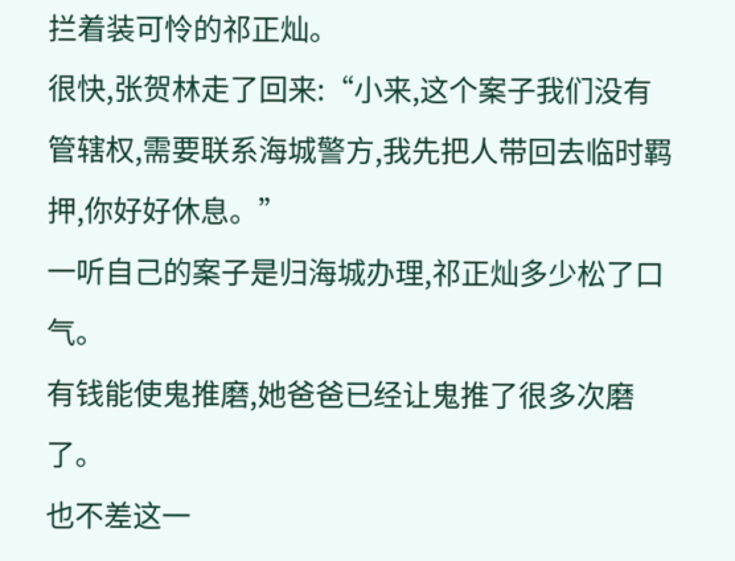拦着装可怜的祁正灿。
很快,张贺林走了回来:“小来,这个案子我们没有管辖权,需要联系海城警方,我先把人带回去临时羁押,你好好休息。”
一听自己的案子是归海城办理,祁正灿多少松了口气。
有钱能使鬼推磨,她爸爸已经让鬼推了很多次磨了。
也不差这一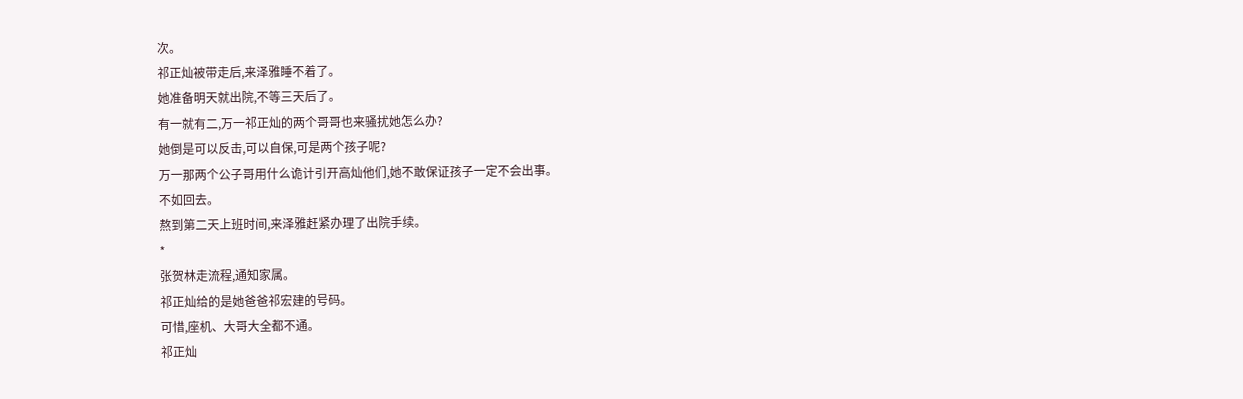次。
祁正灿被带走后,来泽雅睡不着了。
她准备明天就出院,不等三天后了。
有一就有二,万一祁正灿的两个哥哥也来骚扰她怎么办?
她倒是可以反击,可以自保,可是两个孩子呢?
万一那两个公子哥用什么诡计引开高灿他们,她不敢保证孩子一定不会出事。
不如回去。
熬到第二天上班时间,来泽雅赶紧办理了出院手续。
*
张贺林走流程,通知家属。
祁正灿给的是她爸爸祁宏建的号码。
可惜,座机、大哥大全都不通。
祁正灿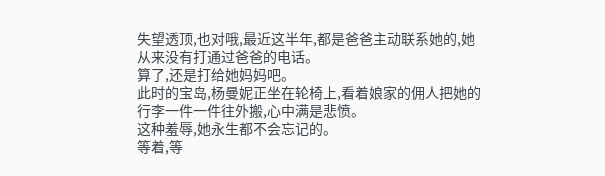失望透顶,也对哦,最近这半年,都是爸爸主动联系她的,她从来没有打通过爸爸的电话。
算了,还是打给她妈妈吧。
此时的宝岛,杨曼妮正坐在轮椅上,看着娘家的佣人把她的行李一件一件往外搬,心中满是悲愤。
这种羞辱,她永生都不会忘记的。
等着,等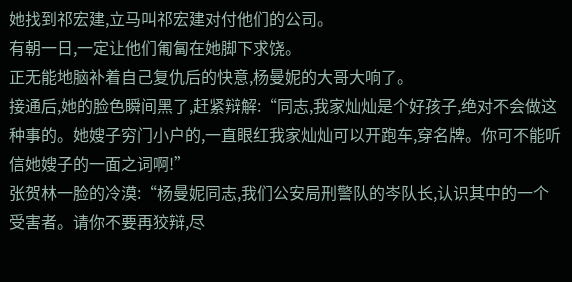她找到祁宏建,立马叫祁宏建对付他们的公司。
有朝一日,一定让他们匍匐在她脚下求饶。
正无能地脑补着自己复仇后的快意,杨曼妮的大哥大响了。
接通后,她的脸色瞬间黑了,赶紧辩解:“同志,我家灿灿是个好孩子,绝对不会做这种事的。她嫂子穷门小户的,一直眼红我家灿灿可以开跑车,穿名牌。你可不能听信她嫂子的一面之词啊!”
张贺林一脸的冷漠:“杨曼妮同志,我们公安局刑警队的岑队长,认识其中的一个受害者。请你不要再狡辩,尽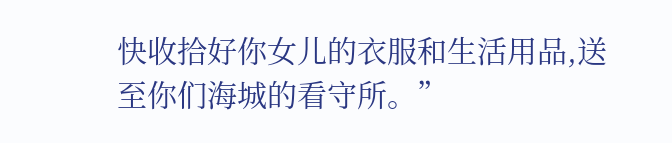快收拾好你女儿的衣服和生活用品,送至你们海城的看守所。”